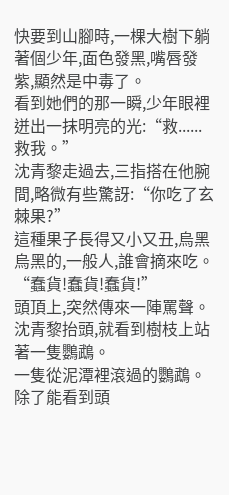快要到山腳時,一棵大樹下躺著個少年,面色發黑,嘴唇發紫,顯然是中毒了。
看到她們的那一瞬,少年眼裡迸出一抹明亮的光:“救......救我。”
沈青黎走過去,三指搭在他腕間,略微有些驚訝:“你吃了玄棘果?”
這種果子長得又小又丑,烏黑烏黑的,一般人,誰會摘來吃。
“蠢貨!蠢貨!蠢貨!”
頭頂上,突然傳來一陣罵聲。
沈青黎抬頭,就看到樹枝上站著一隻鸚鵡。
一隻從泥潭裡滾過的鸚鵡。
除了能看到頭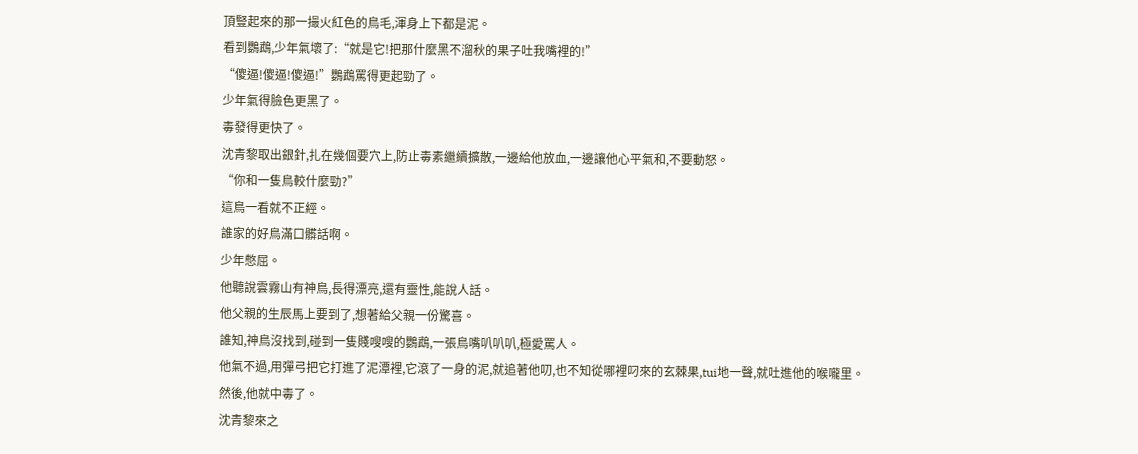頂豎起來的那一撮火紅色的鳥毛,渾身上下都是泥。
看到鸚鵡,少年氣壞了:“就是它!把那什麼黑不溜秋的果子吐我嘴裡的!”
“傻逼!傻逼!傻逼!”鸚鵡罵得更起勁了。
少年氣得臉色更黑了。
毒發得更快了。
沈青黎取出銀針,扎在幾個要穴上,防止毒素繼續擴散,一邊給他放血,一邊讓他心平氣和,不要動怒。
“你和一隻鳥較什麼勁?”
這鳥一看就不正經。
誰家的好鳥滿口髒話啊。
少年憋屈。
他聽說雲霧山有神鳥,長得漂亮,還有靈性,能說人話。
他父親的生辰馬上要到了,想著給父親一份驚喜。
誰知,神鳥沒找到,碰到一隻賤嗖嗖的鸚鵡,一張鳥嘴叭叭叭,極愛罵人。
他氣不過,用彈弓把它打進了泥潭裡,它滾了一身的泥,就追著他叨,也不知從哪裡叼來的玄棘果,tui地一聲,就吐進他的喉嚨里。
然後,他就中毒了。
沈青黎來之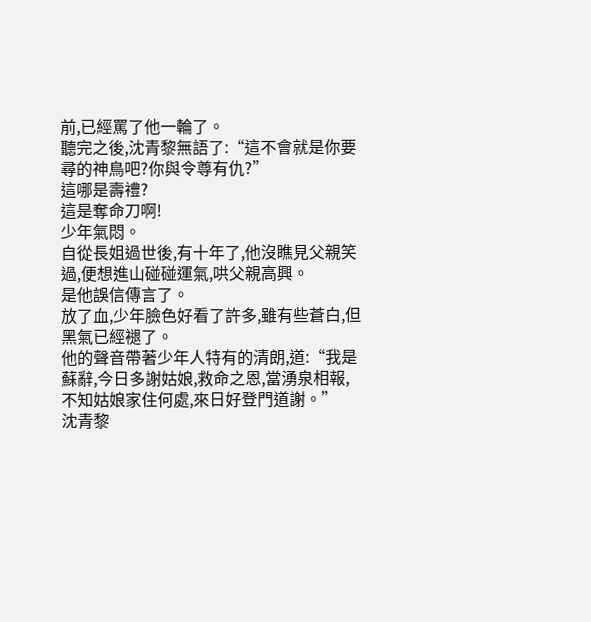前,已經罵了他一輪了。
聽完之後,沈青黎無語了:“這不會就是你要尋的神鳥吧?你與令尊有仇?”
這哪是壽禮?
這是奪命刀啊!
少年氣悶。
自從長姐過世後,有十年了,他沒瞧見父親笑過,便想進山碰碰運氣,哄父親高興。
是他誤信傳言了。
放了血,少年臉色好看了許多,雖有些蒼白,但黑氣已經褪了。
他的聲音帶著少年人特有的清朗,道:“我是蘇辭,今日多謝姑娘,救命之恩,當湧泉相報,不知姑娘家住何處,來日好登門道謝。”
沈青黎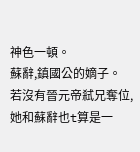神色一頓。
蘇辭,鎮國公的嫡子。
若沒有晉元帝弒兄奪位,她和蘇辭也t算是一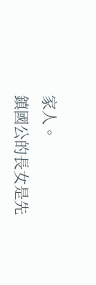家人。
鎮國公的長女是先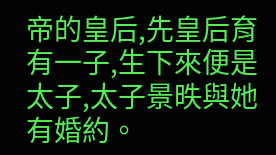帝的皇后,先皇后育有一子,生下來便是太子,太子景昳與她有婚約。